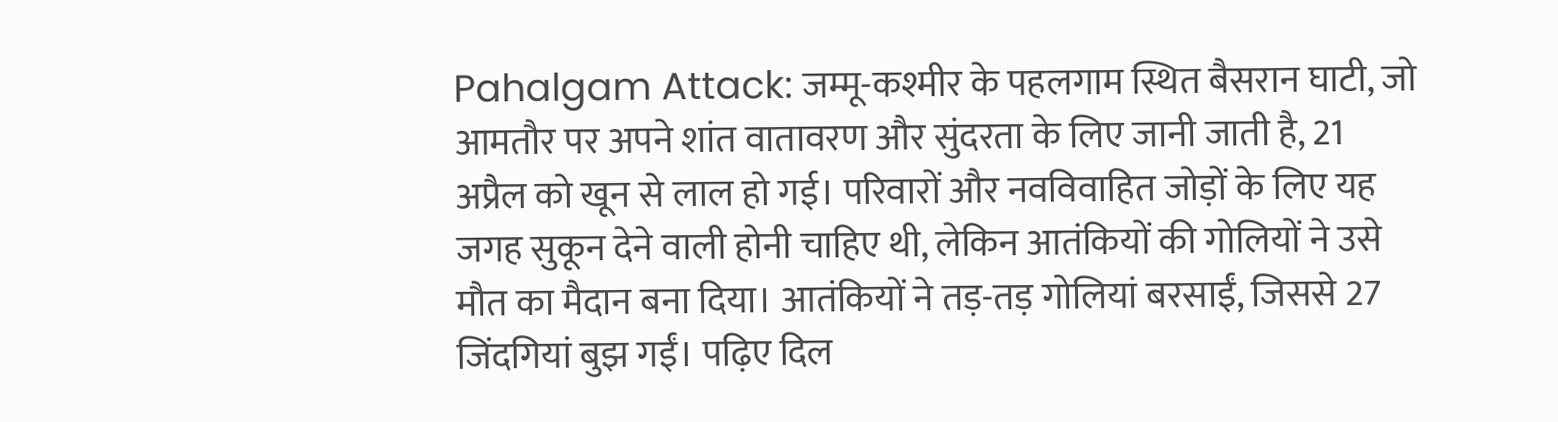Pahalgam Attack: जम्मू-कश्मीर के पहलगाम स्थित बैसरान घाटी, जो आमतौर पर अपने शांत वातावरण और सुंदरता के लिए जानी जाती है, 21 अप्रैल को खून से लाल हो गई। परिवारों और नवविवाहित जोड़ों के लिए यह जगह सुकून देने वाली होनी चाहिए थी, लेकिन आतंकियों की गोलियों ने उसे मौत का मैदान बना दिया। आतंकियों ने तड़-तड़ गोलियां बरसाईं, जिससे 27 जिंदगियां बुझ गईं। पढ़िए दिल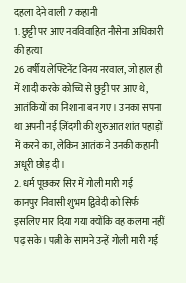दहला देने वाली 7 कहानी
1. छुट्टी पर आए नवविवाहित नौसेना अधिकारी की हत्या
26 वर्षीय लेफ्टिनेंट विनय नरवाल, जो हाल ही में शादी करके कोच्चि से छुट्टी पर आए थे, आतंकियों का निशाना बन गए। उनका सपना था अपनी नई ज़िंदगी की शुरुआत शांत पहाड़ों में करने का, लेकिन आतंक ने उनकी कहानी अधूरी छोड़ दी।
2. धर्म पूछकर सिर में गोली मारी गई
कानपुर निवासी शुभम द्विवेदी को सिर्फ इसलिए मार दिया गया क्योंकि वह कलमा नहीं पढ़ सके। पत्नी के सामने उन्हें गोली मारी गई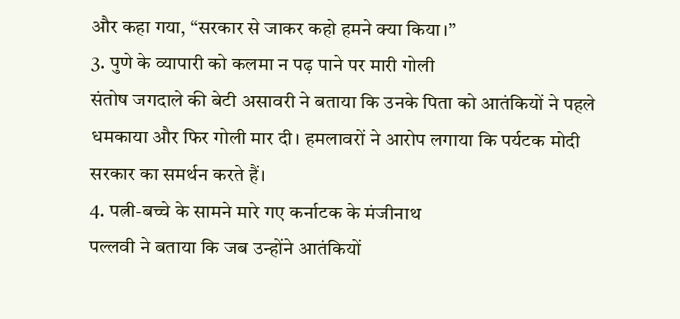और कहा गया, “सरकार से जाकर कहो हमने क्या किया।”
3. पुणे के व्यापारी को कलमा न पढ़ पाने पर मारी गोली
संतोष जगदाले की बेटी असावरी ने बताया कि उनके पिता को आतंकियों ने पहले धमकाया और फिर गोली मार दी। हमलावरों ने आरोप लगाया कि पर्यटक मोदी सरकार का समर्थन करते हैं।
4. पत्नी-बच्चे के सामने मारे गए कर्नाटक के मंजीनाथ
पल्लवी ने बताया कि जब उन्होंने आतंकियों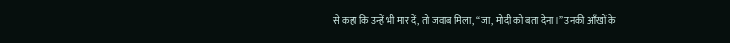से कहा कि उन्हें भी मार दें, तो जवाब मिला, “जा, मोदी को बता देना।” उनकी आँखों के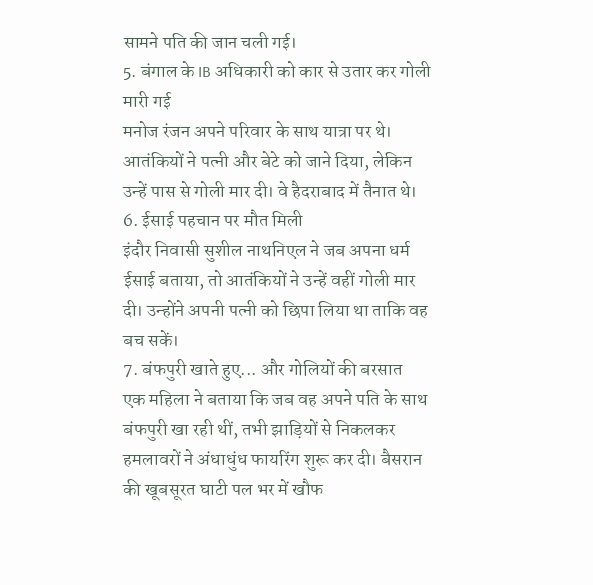सामने पति की जान चली गई।
5. बंगाल के IB अधिकारी को कार से उतार कर गोली मारी गई
मनोज रंजन अपने परिवार के साथ यात्रा पर थे। आतंकियों ने पत्नी और बेटे को जाने दिया, लेकिन उन्हें पास से गोली मार दी। वे हैदराबाद में तैनात थे।
6. ईसाई पहचान पर मौत मिली
इंदौर निवासी सुशील नाथनिएल ने जब अपना धर्म ईसाई बताया, तो आतंकियों ने उन्हें वहीं गोली मार दी। उन्होंने अपनी पत्नी को छिपा लिया था ताकि वह बच सकें।
7. बंफपुरी खाते हुए... और गोलियों की बरसात
एक महिला ने बताया कि जब वह अपने पति के साथ बंफपुरी खा रही थीं, तभी झाड़ियों से निकलकर हमलावरों ने अंधाधुंध फायरिंग शुरू कर दी। बैसरान की खूबसूरत घाटी पल भर में खौफ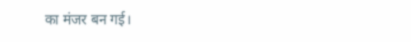का मंजर बन गई।